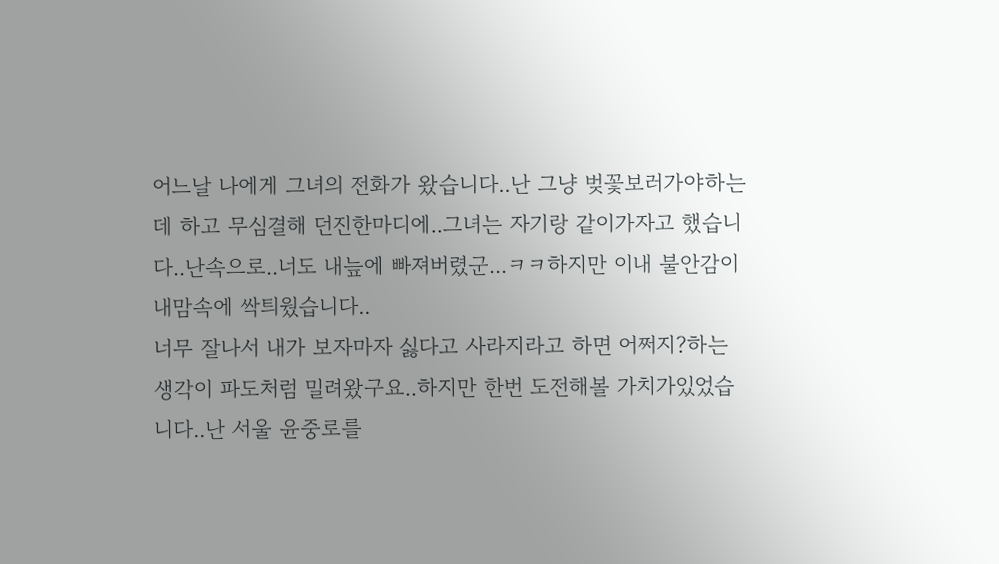어느날 나에게 그녀의 전화가 왔습니다..난 그냥 벚꽃보러가야하는데 하고 무심결해 던진한마디에..그녀는 자기랑 같이가자고 했습니다..난속으로..너도 내늪에 빠져버렸군...ㅋㅋ하지만 이내 불안감이 내맘속에 싹틔웠습니다..
너무 잘나서 내가 보자마자 싫다고 사라지라고 하면 어쩌지?하는 생각이 파도처럼 밀려왔구요..하지만 한번 도전해볼 가치가있었습니다..난 서울 윤중로를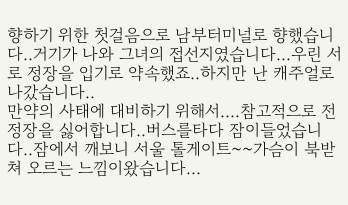향하기 위한 첫걸음으로 남부터미널로 향했습니다..거기가 나와 그녀의 접선지였습니다...우린 서로 정장을 입기로 약속했죠..하지만 난 캐주얼로 나갔습니다..
만약의 사태에 대비하기 위해서....참고적으로 전 정장을 싫어합니다..버스를타다 잠이들었습니다..잠에서 깨보니 서울 톨게이트~~가슴이 북받쳐 오르는 느낌이왔습니다...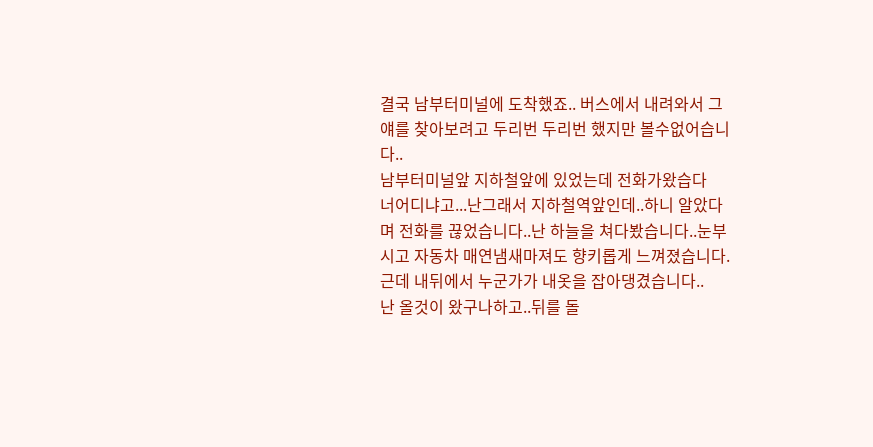결국 남부터미널에 도착했죠.. 버스에서 내려와서 그얘를 찾아보려고 두리번 두리번 했지만 볼수없어습니다..
남부터미널앞 지하철앞에 있었는데 전화가왔습다
너어디냐고...난그래서 지하철역앞인데..하니 알았다며 전화를 끊었습니다..난 하늘을 쳐다봤습니다..눈부시고 자동차 매연냄새마져도 향키롭게 느껴졌습니다.
근데 내뒤에서 누군가가 내옷을 잡아댕겼습니다..
난 올것이 왔구나하고..뒤를 돌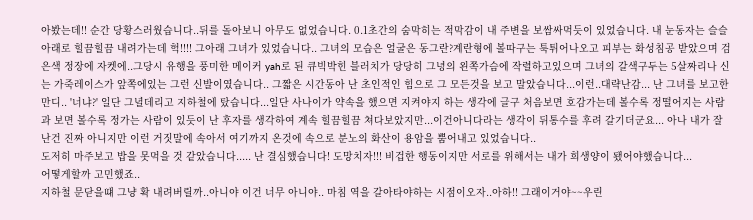아봤는데!! 순간 당황스러웠습니다..뒤를 돌아보니 아무도 없었습니다. 0.1초간의 숨막히는 적막감이 내 주변을 보쌈싸먹듯이 있었습니다. 내 눈동자는 슬슬 아래로 힐끔힐끔 내려가는데 헉!!!! 그아래 그녀가 있었습니다.. 그녀의 모습은 얼굴은 동그란?계란형에 볼따구는 툭튀어나오고 피부는 화성침공 받았으며 검은색 정장에 자켓에..그당시 유행을 풍미한 메이커 yah로 된 큐빅박힌 블러치가 당당히 그녕의 왼쪽가슴에 작렬하고있으며 그녀의 갈색구두는 5살짜리나 신는 가죽레이스가 앞쪽에있는 그런 신발이였습니다.. 그짧은 시간동아 난 초인적인 힘으로 그 모든것을 보고 말았습니다...이런..대략난감... 난 그녀를 보고한만디.. '너냐?' 일단 그녈데리고 지하철에 탔습니다...일단 사나이가 약속을 했으면 지켜야지 하는 생각에 글구 처음보면 호감가는데 볼수록 정떨어지는 사람과 보면 볼수록 정가는 사람이 있듯이 난 후자를 생각하여 계속 힐끔힐끔 쳐다보았지만...이건아니다라는 생각이 뒤통수를 후려 갈기더군요... 아나 내가 잘난건 진짜 아니지만 이런 거짓말에 속아서 여기까지 온것에 속으로 분노의 화산이 용암을 뿜어내고 있었습니다..
도저히 마주보고 밥을 못먹을 것 같았습니다..... 난 결심했습니다! 도망치자!!! 비겁한 행동이지만 서로를 위해서는 내가 희생양이 됐어야했습니다...
어떻게할까 고민했죠..
지하철 문닫을떄 그냥 확 내려버릴까..아니야 이건 너무 아니야.. 마침 역을 갈아타야하는 시점이오자..아하!! 그래이거야~~우린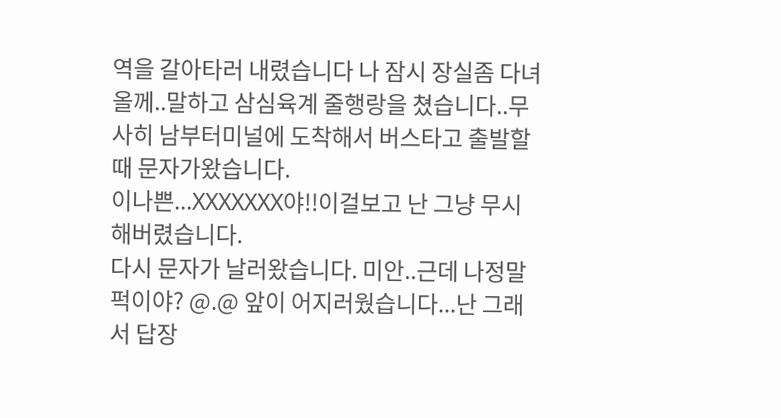역을 갈아타러 내렸습니다 나 잠시 장실좀 다녀올께..말하고 삼심육계 줄행랑을 쳤습니다..무사히 남부터미널에 도착해서 버스타고 출발할때 문자가왔습니다.
이나쁜...XXXXXXX야!!이걸보고 난 그냥 무시해버렸습니다.
다시 문자가 날러왔습니다. 미안..근데 나정말 퍽이야? @.@ 앞이 어지러웠습니다...난 그래서 답장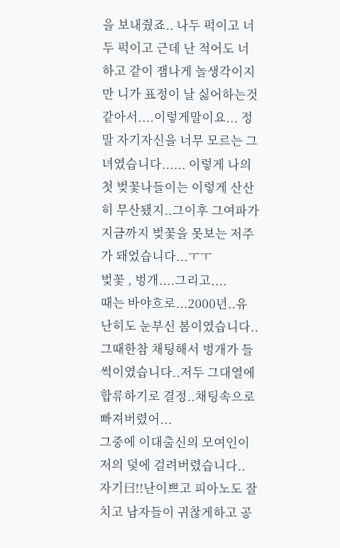을 보내줬죠.. 나두 퍽이고 너두 퍽이고 근데 난 적어도 너하고 같이 잼나게 놀생각이지만 니가 표정이 날 싫어하는것같아서....이렇게말이요... 정말 자기자신을 너무 모르는 그녀였습니다...... 이렇게 나의 첫 벚꽃나들이는 이렇게 산산히 무산됐지..그이후 그여파가 지금까지 벚꽃을 못보는 저주가 돼었습니다...ㅜㅜ
벚꽃 , 벙개....그리고....
때는 바야흐로...2000년..유난히도 눈부신 봄이였습니다..
그때한참 채팅해서 벙개가 들썩이였습니다..저두 그대열에 합류하기로 결정..채팅속으로 빠져버렸어...
그중에 이대출신의 모여인이 저의 덫에 걸려버렸습니다..
자기曰!!난이쁘고 피아노도 잘치고 남자들이 귀찮게하고 공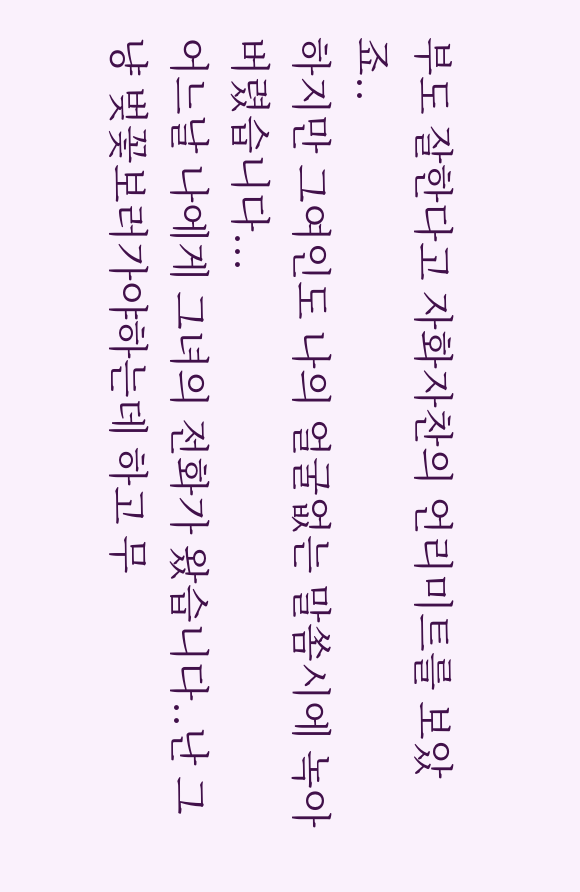부도 잘한다고 자화자찬의 언리미트를 보았죠..
하지만 그여인도 나의 얼굴없는 말쏨시에 녹아버렸습니다...
어느날 나에게 그녀의 전화가 왔습니다..난 그냥 벚꽃보러가야하는데 하고 무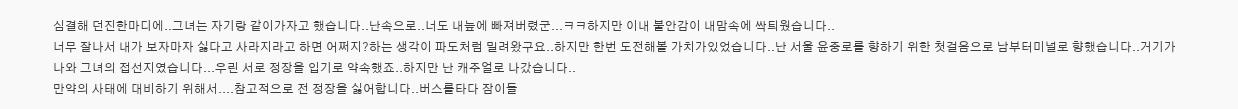심결해 던진한마디에..그녀는 자기랑 같이가자고 했습니다..난속으로..너도 내늪에 빠져버렸군...ㅋㅋ하지만 이내 불안감이 내맘속에 싹틔웠습니다..
너무 잘나서 내가 보자마자 싫다고 사라지라고 하면 어쩌지?하는 생각이 파도처럼 밀려왔구요..하지만 한번 도전해볼 가치가있었습니다..난 서울 윤중로를 향하기 위한 첫걸음으로 남부터미널로 향했습니다..거기가 나와 그녀의 접선지였습니다...우린 서로 정장을 입기로 약속했죠..하지만 난 캐주얼로 나갔습니다..
만약의 사태에 대비하기 위해서....참고적으로 전 정장을 싫어합니다..버스를타다 잠이들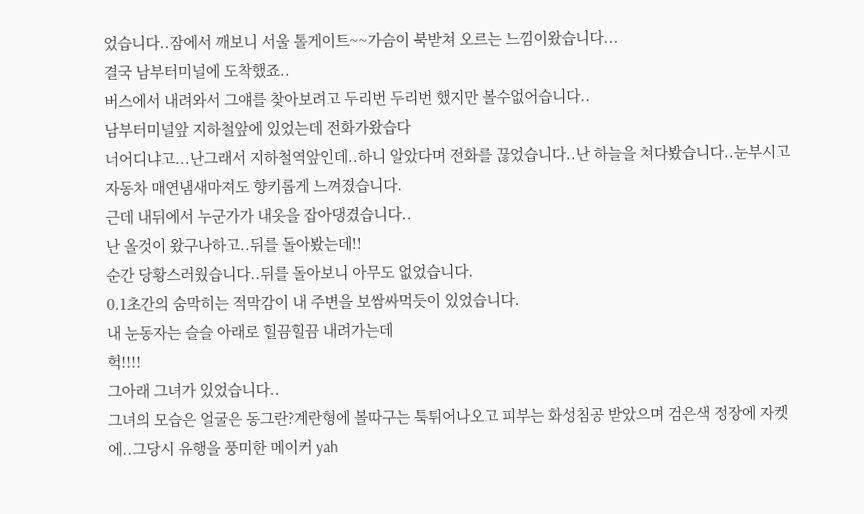었습니다..잠에서 깨보니 서울 톨게이트~~가슴이 북받쳐 오르는 느낌이왔습니다...
결국 남부터미널에 도착했죠..
버스에서 내려와서 그얘를 찾아보려고 두리번 두리번 했지만 볼수없어습니다..
남부터미널앞 지하철앞에 있었는데 전화가왔습다
너어디냐고...난그래서 지하철역앞인데..하니 알았다며 전화를 끊었습니다..난 하늘을 쳐다봤습니다..눈부시고 자동차 매연냄새마져도 향키롭게 느껴졌습니다.
근데 내뒤에서 누군가가 내옷을 잡아댕겼습니다..
난 올것이 왔구나하고..뒤를 돌아봤는데!!
순간 당황스러웠습니다..뒤를 돌아보니 아무도 없었습니다.
0.1초간의 숨막히는 적막감이 내 주변을 보쌈싸먹듯이 있었습니다.
내 눈동자는 슬슬 아래로 힐끔힐끔 내려가는데
헉!!!!
그아래 그녀가 있었습니다..
그녀의 모습은 얼굴은 동그란?계란형에 볼따구는 툭튀어나오고 피부는 화성침공 받았으며 검은색 정장에 자켓에..그당시 유행을 풍미한 메이커 yah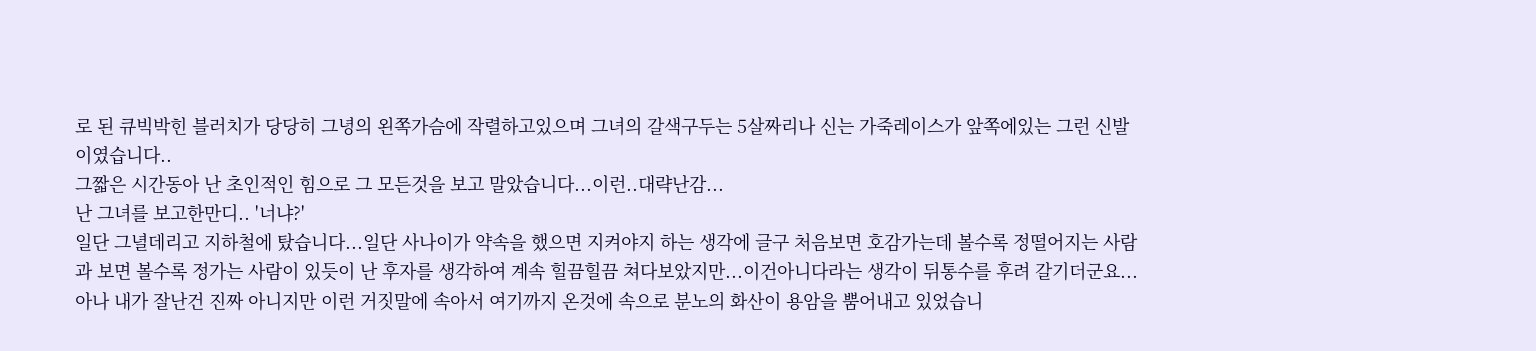로 된 큐빅박힌 블러치가 당당히 그녕의 왼쪽가슴에 작렬하고있으며 그녀의 갈색구두는 5살짜리나 신는 가죽레이스가 앞쪽에있는 그런 신발이였습니다..
그짧은 시간동아 난 초인적인 힘으로 그 모든것을 보고 말았습니다...이런..대략난감...
난 그녀를 보고한만디.. '너냐?'
일단 그녈데리고 지하철에 탔습니다...일단 사나이가 약속을 했으면 지켜야지 하는 생각에 글구 처음보면 호감가는데 볼수록 정떨어지는 사람과 보면 볼수록 정가는 사람이 있듯이 난 후자를 생각하여 계속 힐끔힐끔 쳐다보았지만...이건아니다라는 생각이 뒤통수를 후려 갈기더군요...
아나 내가 잘난건 진짜 아니지만 이런 거짓말에 속아서 여기까지 온것에 속으로 분노의 화산이 용암을 뿜어내고 있었습니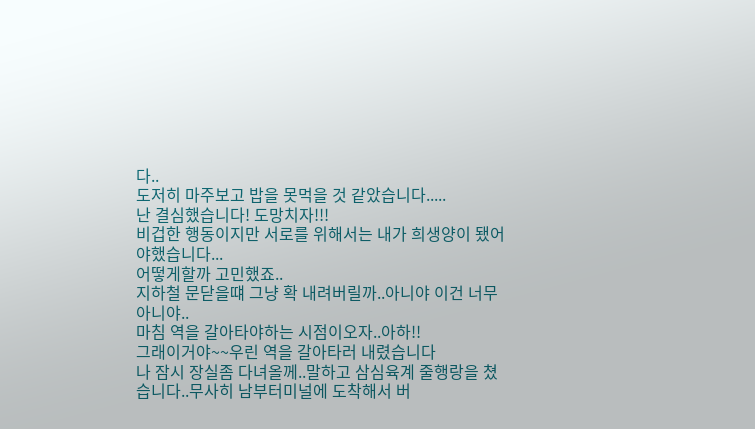다..
도저히 마주보고 밥을 못먹을 것 같았습니다.....
난 결심했습니다! 도망치자!!!
비겁한 행동이지만 서로를 위해서는 내가 희생양이 됐어야했습니다...
어떻게할까 고민했죠..
지하철 문닫을떄 그냥 확 내려버릴까..아니야 이건 너무 아니야..
마침 역을 갈아타야하는 시점이오자..아하!!
그래이거야~~우린 역을 갈아타러 내렸습니다
나 잠시 장실좀 다녀올께..말하고 삼심육계 줄행랑을 쳤습니다..무사히 남부터미널에 도착해서 버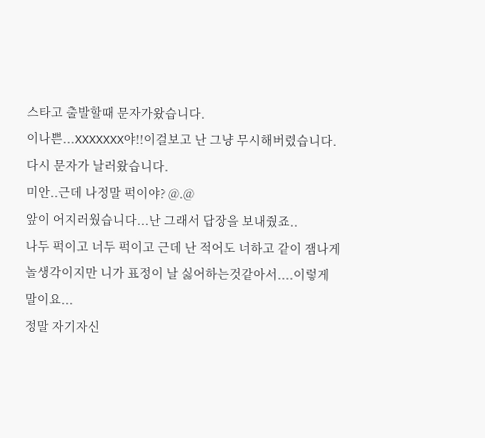스타고 출발할때 문자가왔습니다.
이나쁜...XXXXXXX야!!이걸보고 난 그냥 무시해버렸습니다.
다시 문자가 날러왔습니다.
미안..근데 나정말 퍽이야? @.@
앞이 어지러웠습니다...난 그래서 답장을 보내줬죠..
나두 퍽이고 너두 퍽이고 근데 난 적어도 너하고 같이 잼나게 놀생각이지만 니가 표정이 날 싫어하는것같아서....이렇게말이요...
정말 자기자신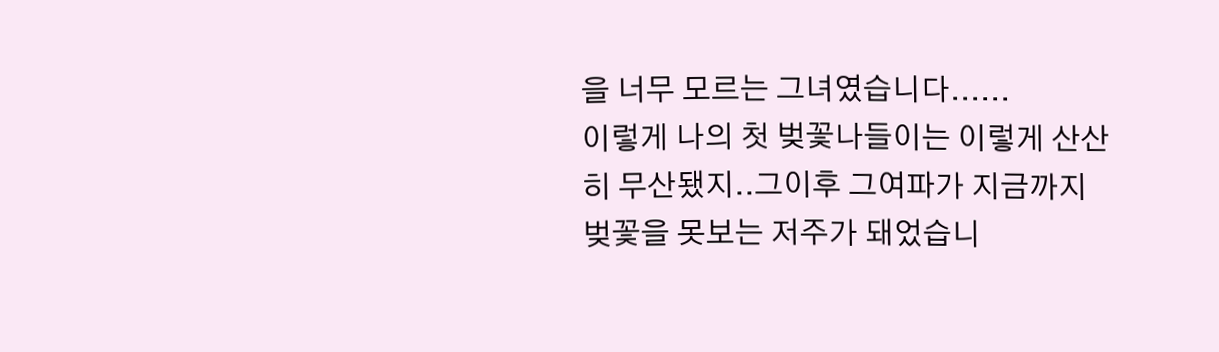을 너무 모르는 그녀였습니다......
이렇게 나의 첫 벚꽃나들이는 이렇게 산산히 무산됐지..그이후 그여파가 지금까지 벚꽃을 못보는 저주가 돼었습니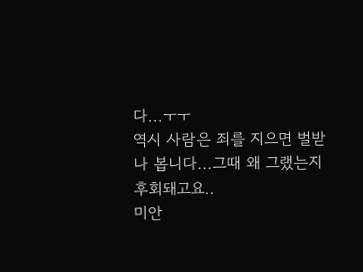다...ㅜㅜ
역시 사람은 죄를 지으면 벌받나 봅니다...그때 왜 그랬는지 후회돼고요..
미안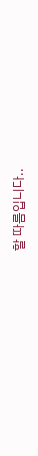할 따름입니다..